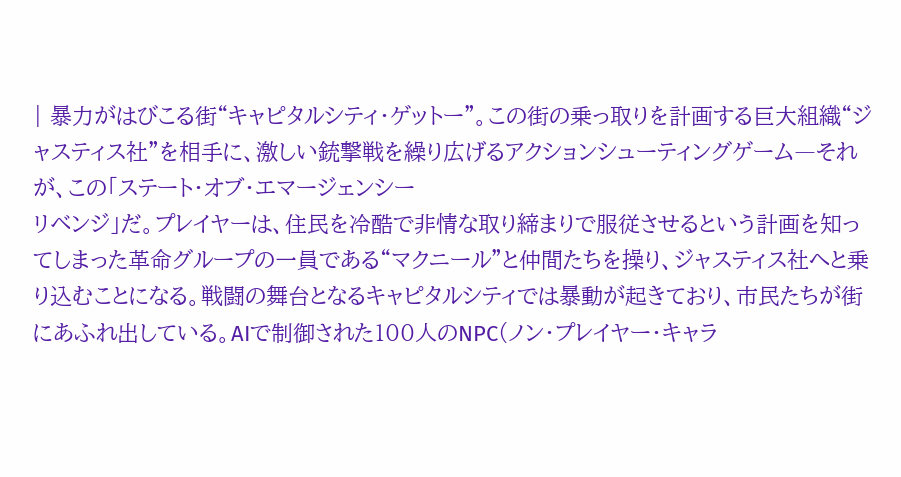| 暴力がはびこる街“キャピタルシティ・ゲットー”。この街の乗っ取りを計画する巨大組織“ジャスティス社”を相手に、激しい銃撃戦を繰り広げるアクションシューティングゲーム―それが、この「ステート・オブ・エマージェンシー
リベンジ」だ。プレイヤーは、住民を冷酷で非情な取り締まりで服従させるという計画を知ってしまった革命グループの一員である“マクニール”と仲間たちを操り、ジャスティス社へと乗り込むことになる。戦闘の舞台となるキャピタルシティでは暴動が起きており、市民たちが街にあふれ出している。AIで制御された100人のNPC(ノン・プレイヤー・キャラ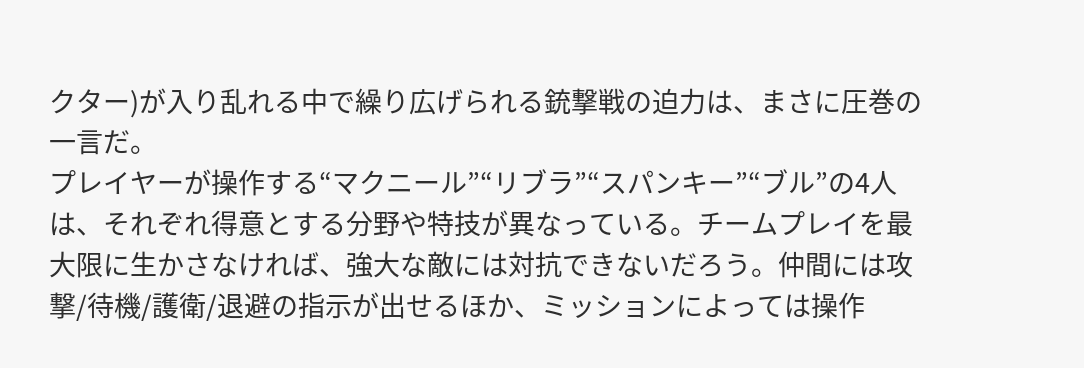クター)が入り乱れる中で繰り広げられる銃撃戦の迫力は、まさに圧巻の一言だ。
プレイヤーが操作する“マクニール”“リブラ”“スパンキー”“ブル”の4人は、それぞれ得意とする分野や特技が異なっている。チームプレイを最大限に生かさなければ、強大な敵には対抗できないだろう。仲間には攻撃/待機/護衛/退避の指示が出せるほか、ミッションによっては操作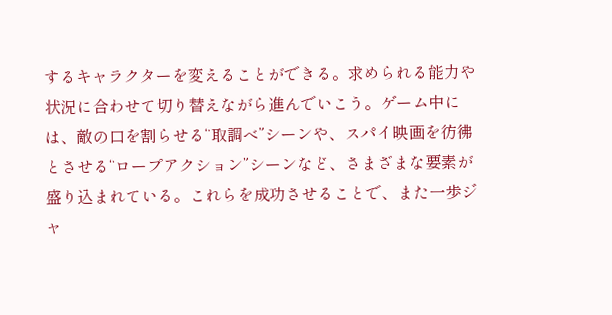するキャラクターを変えることができる。求められる能力や状況に合わせて切り替えながら進んでいこう。ゲーム中には、敵の口を割らせる“取調べ”シーンや、スパイ映画を彷彿とさせる“ロープアクション”シーンなど、さまざまな要素が盛り込まれている。これらを成功させることで、また一歩ジャ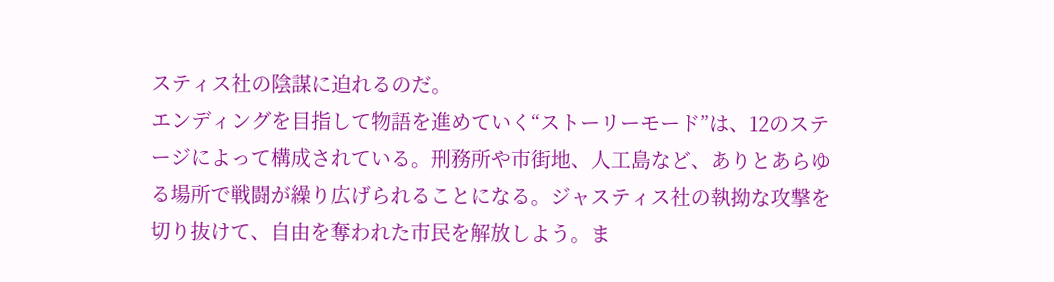スティス社の陰謀に迫れるのだ。
エンディングを目指して物語を進めていく“ストーリーモード”は、12のステージによって構成されている。刑務所や市街地、人工島など、ありとあらゆる場所で戦闘が繰り広げられることになる。ジャスティス社の執拗な攻撃を切り抜けて、自由を奪われた市民を解放しよう。ま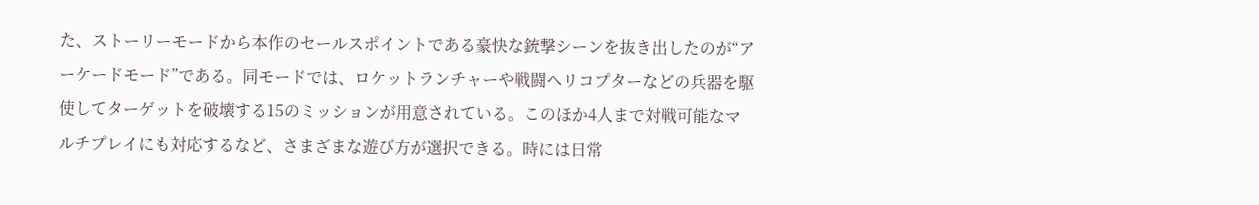た、ストーリーモードから本作のセールスポイントである豪快な銃撃シーンを抜き出したのが“アーケードモード”である。同モードでは、ロケットランチャーや戦闘ヘリコプターなどの兵器を駆使してターゲットを破壊する15のミッションが用意されている。このほか4人まで対戦可能なマルチプレイにも対応するなど、さまざまな遊び方が選択できる。時には日常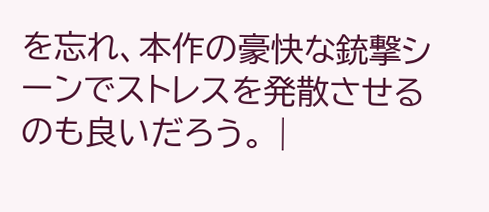を忘れ、本作の豪快な銃撃シーンでストレスを発散させるのも良いだろう。 |